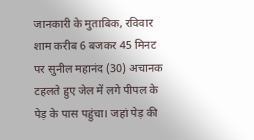जानकारी के मुताबिक, रविवार शाम करीब 6 बजकर 45 मिनट पर सुनील महानंद (30) अचानक टहलते हुए जेल में लगे पीपल के पेड़ के पास पहुंचा। जहां पेड़ की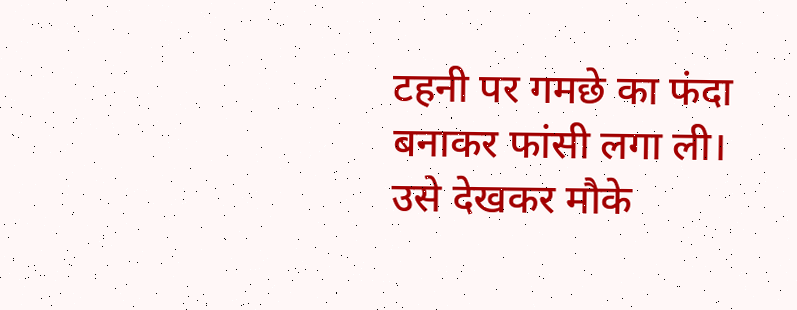टहनी पर गमछे का फंदा बनाकर फांसी लगा ली। उसे देखकर मौके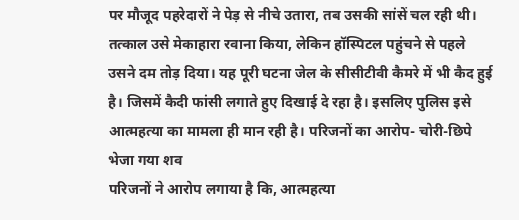पर मौजूद पहरेदारों ने पेड़ से नीचे उतारा, तब उसकी सांसें चल रही थी।
तत्काल उसे मेकाहारा रवाना किया, लेकिन हॉस्पिटल पहुंचने से पहले उसने दम तोड़ दिया। यह पूरी घटना जेल के सीसीटीवी कैमरे में भी कैद हुई है। जिसमें कैदी फांसी लगाते हुए दिखाई दे रहा है। इसलिए पुलिस इसे आत्महत्या का मामला ही मान रही है। परिजनों का आरोप- चोरी-छिपे भेजा गया शव
परिजनों ने आरोप लगाया है कि, आत्महत्या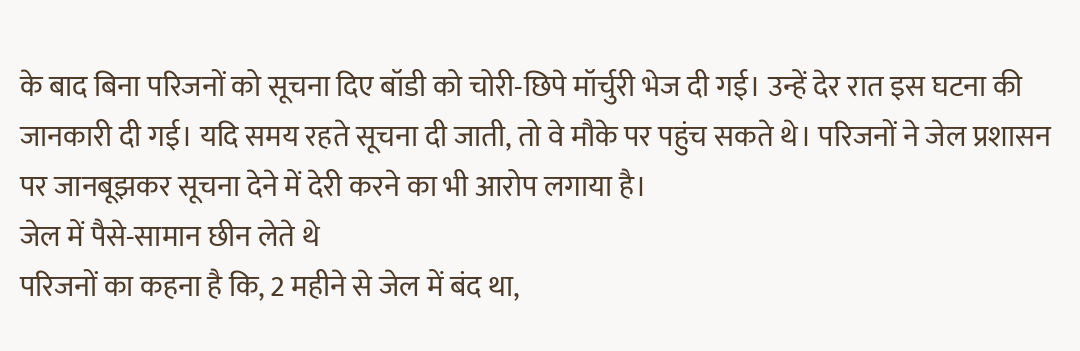के बाद बिना परिजनों को सूचना दिए बॉडी को चोरी-छिपे मॉर्चुरी भेज दी गई। उन्हें देर रात इस घटना की जानकारी दी गई। यदि समय रहते सूचना दी जाती, तो वे मौके पर पहुंच सकते थे। परिजनों ने जेल प्रशासन पर जानबूझकर सूचना देने में देरी करने का भी आरोप लगाया है।
जेल में पैसे-सामान छीन लेते थे
परिजनों का कहना है कि, 2 महीने से जेल में बंद था,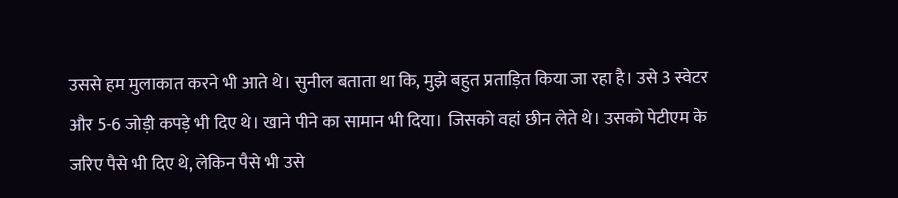उससे हम मुलाकात करने भी आते थे। सुनील बताता था कि, मुझे बहुत प्रताड़ित किया जा रहा है। उसे 3 स्वेटर और 5-6 जोड़ी कपड़े भी दिए थे। खाने पीने का सामान भी दिया। जिसको वहां छीन लेते थे। उसको पेटीएम के जरिए पैसे भी दिए थे, लेकिन पैसे भी उसे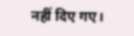नहीं दिए गए।